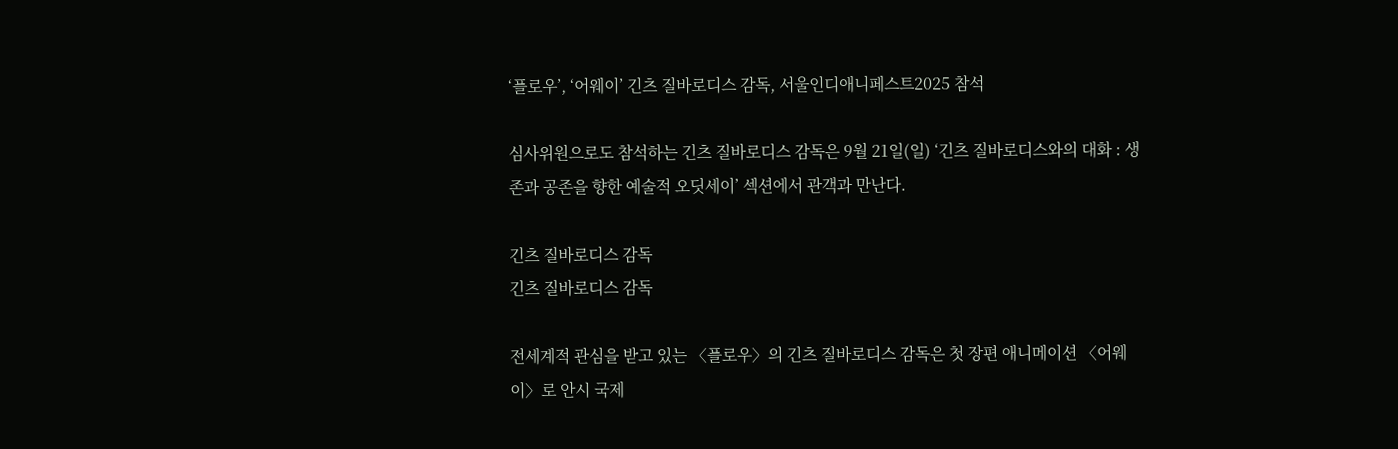‘플로우’, ‘어웨이’ 긴츠 질바로디스 감독, 서울인디애니페스트2025 참석

심사위원으로도 참석하는 긴츠 질바로디스 감독은 9월 21일(일) ‘긴츠 질바로디스와의 대화 : 생존과 공존을 향한 예술적 오딧세이’ 섹션에서 관객과 만난다.

긴츠 질바로디스 감독
긴츠 질바로디스 감독

전세계적 관심을 받고 있는 〈플로우〉의 긴츠 질바로디스 감독은 첫 장편 애니메이션 〈어웨이〉로 안시 국제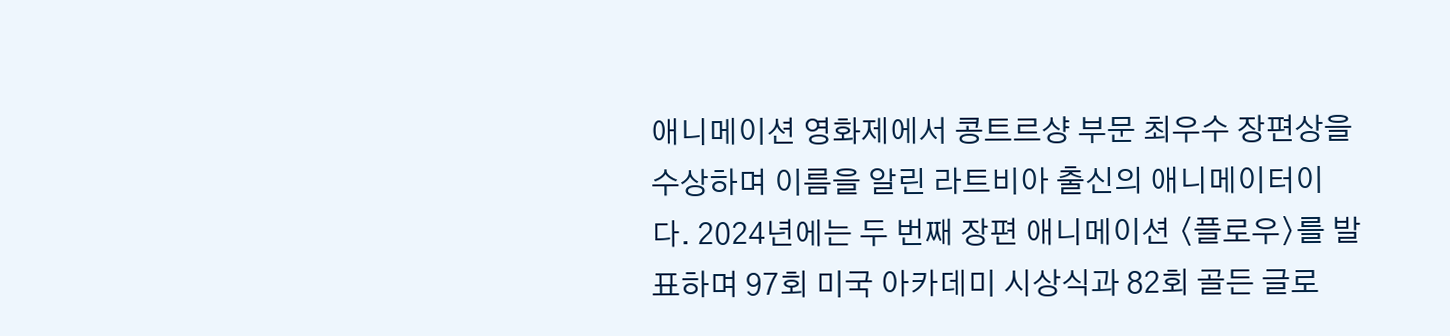애니메이션 영화제에서 콩트르샹 부문 최우수 장편상을 수상하며 이름을 알린 라트비아 출신의 애니메이터이다. 2024년에는 두 번째 장편 애니메이션 〈플로우〉를 발표하며 97회 미국 아카데미 시상식과 82회 골든 글로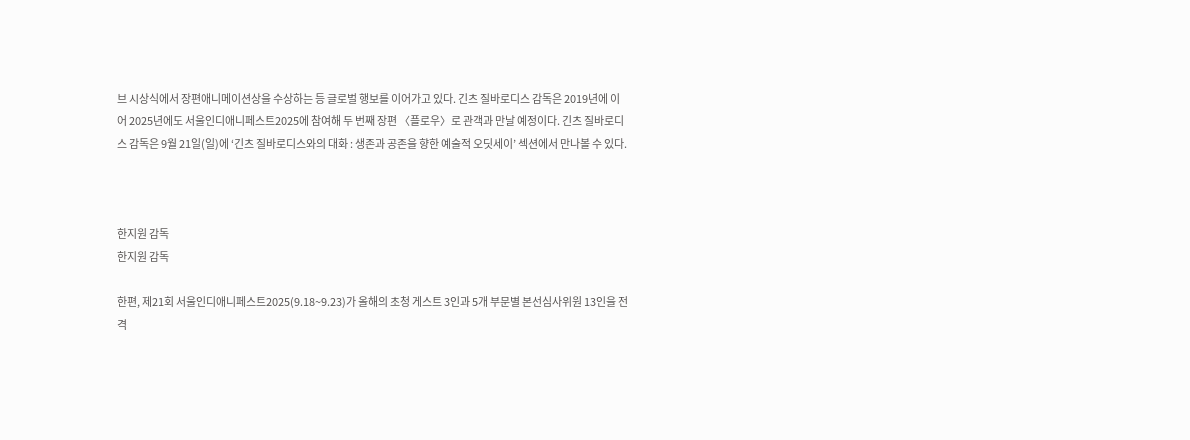브 시상식에서 장편애니메이션상을 수상하는 등 글로벌 행보를 이어가고 있다. 긴츠 질바로디스 감독은 2019년에 이어 2025년에도 서울인디애니페스트2025에 참여해 두 번째 장편 〈플로우〉로 관객과 만날 예정이다. 긴츠 질바로디스 감독은 9월 21일(일)에 ‘긴츠 질바로디스와의 대화 : 생존과 공존을 향한 예술적 오딧세이’ 섹션에서 만나볼 수 있다.



한지원 감독
한지원 감독

한편, 제21회 서울인디애니페스트2025(9.18~9.23)가 올해의 초청 게스트 3인과 5개 부문별 본선심사위원 13인을 전격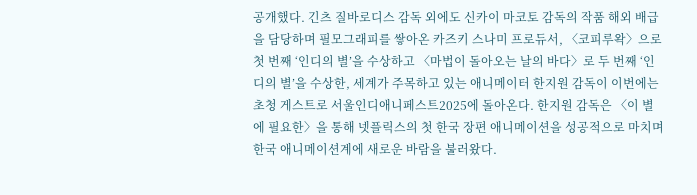공개했다. 긴츠 질바로디스 감독 외에도 신카이 마코토 감독의 작품 해외 배급을 담당하며 필모그래피를 쌓아온 카즈키 스나미 프로듀서, 〈코피루왁〉으로 첫 번째 ‘인디의 별’을 수상하고 〈마법이 돌아오는 날의 바다〉로 두 번째 ‘인디의 별’을 수상한, 세계가 주목하고 있는 애니메이터 한지원 감독이 이번에는 초청 게스트로 서울인디애니페스트2025에 돌아온다. 한지원 감독은 〈이 별에 필요한〉을 통해 넷플릭스의 첫 한국 장편 애니메이션을 성공적으로 마치며 한국 애니메이션계에 새로운 바람을 불러왔다.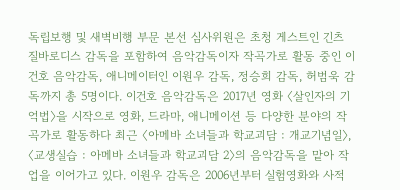독립보행 및 새벽비행 부문 본선 심사위원은 초청 게스트인 긴츠 질바로디스 감독을 포함하여 음악감독이자 작곡가로 활동 중인 이건호 음악감독, 애니메이터인 이원우 감독, 정승희 감독, 허범욱 감독까지 총 5명이다. 이건호 음악감독은 2017년 영화 〈살인자의 기억법〉을 시작으로 영화, 드라마, 애니메이션 등 다양한 분야의 작곡가로 활동하다 최근 〈아메바 소녀들과 학교괴담 : 개교기념일〉, 〈교생실습 : 아메바 소녀들과 학교괴담 2〉의 음악감독을 맡아 작업을 이어가고 있다. 이원우 감독은 2006년부터 실험영화와 사적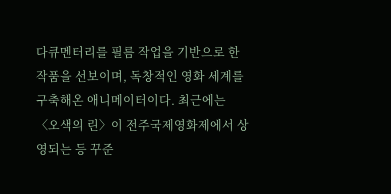다큐멘터리를 필름 작업을 기반으로 한 작품을 선보이며, 독창적인 영화 세계를 구축해온 애니메이터이다. 최근에는 〈오색의 린〉이 전주국제영화제에서 상영되는 등 꾸준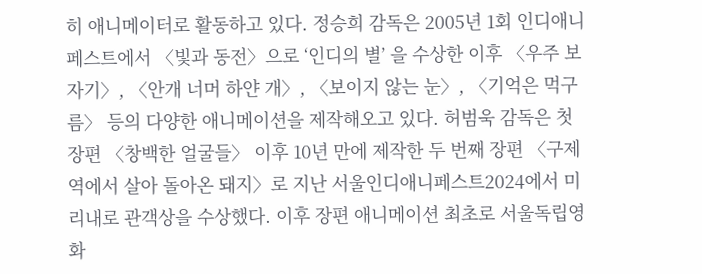히 애니메이터로 활동하고 있다. 정승희 감독은 2005년 1회 인디애니페스트에서 〈빛과 동전〉으로 ‘인디의 별’ 을 수상한 이후 〈우주 보자기〉, 〈안개 너머 하얀 개〉, 〈보이지 않는 눈〉, 〈기억은 먹구름〉 등의 다양한 애니메이션을 제작해오고 있다. 허범욱 감독은 첫 장편 〈창백한 얼굴들〉 이후 10년 만에 제작한 두 번째 장편 〈구제역에서 살아 돌아온 돼지〉로 지난 서울인디애니페스트2024에서 미리내로 관객상을 수상했다. 이후 장편 애니메이션 최초로 서울독립영화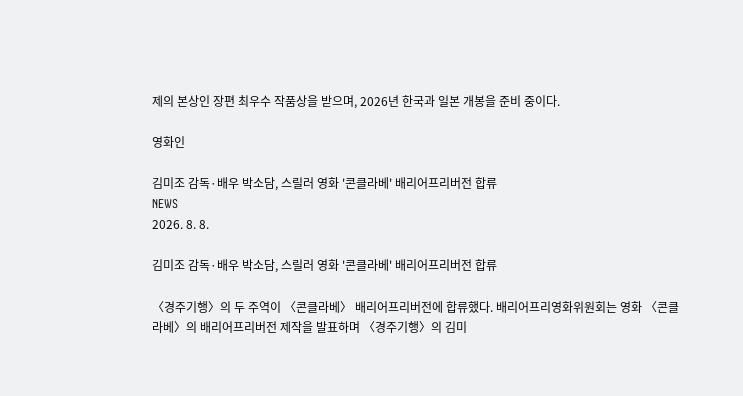제의 본상인 장편 최우수 작품상을 받으며, 2026년 한국과 일본 개봉을 준비 중이다.

영화인

김미조 감독·배우 박소담, 스릴러 영화 '콘클라베' 배리어프리버전 합류
NEWS
2026. 8. 8.

김미조 감독·배우 박소담, 스릴러 영화 '콘클라베' 배리어프리버전 합류

〈경주기행〉의 두 주역이 〈콘클라베〉 배리어프리버전에 합류했다. 배리어프리영화위원회는 영화 〈콘클라베〉의 배리어프리버전 제작을 발표하며 〈경주기행〉의 김미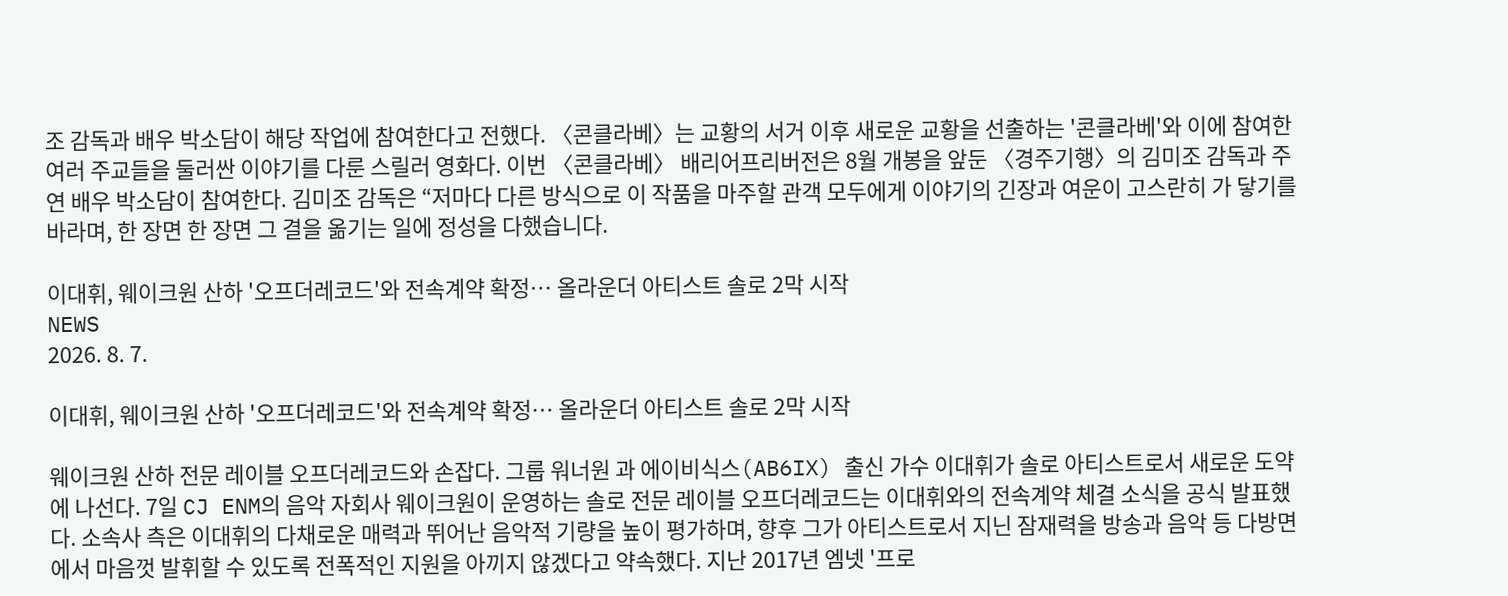조 감독과 배우 박소담이 해당 작업에 참여한다고 전했다. 〈콘클라베〉는 교황의 서거 이후 새로운 교황을 선출하는 '콘클라베'와 이에 참여한 여러 주교들을 둘러싼 이야기를 다룬 스릴러 영화다. 이번 〈콘클라베〉 배리어프리버전은 8월 개봉을 앞둔 〈경주기행〉의 김미조 감독과 주연 배우 박소담이 참여한다. 김미조 감독은 “저마다 다른 방식으로 이 작품을 마주할 관객 모두에게 이야기의 긴장과 여운이 고스란히 가 닿기를 바라며, 한 장면 한 장면 그 결을 옮기는 일에 정성을 다했습니다.

이대휘, 웨이크원 산하 '오프더레코드'와 전속계약 확정… 올라운더 아티스트 솔로 2막 시작
NEWS
2026. 8. 7.

이대휘, 웨이크원 산하 '오프더레코드'와 전속계약 확정… 올라운더 아티스트 솔로 2막 시작

웨이크원 산하 전문 레이블 오프더레코드와 손잡다. 그룹 워너원 과 에이비식스(AB6IX) 출신 가수 이대휘가 솔로 아티스트로서 새로운 도약에 나선다. 7일 CJ ENM의 음악 자회사 웨이크원이 운영하는 솔로 전문 레이블 오프더레코드는 이대휘와의 전속계약 체결 소식을 공식 발표했다. 소속사 측은 이대휘의 다채로운 매력과 뛰어난 음악적 기량을 높이 평가하며, 향후 그가 아티스트로서 지닌 잠재력을 방송과 음악 등 다방면에서 마음껏 발휘할 수 있도록 전폭적인 지원을 아끼지 않겠다고 약속했다. 지난 2017년 엠넷 '프로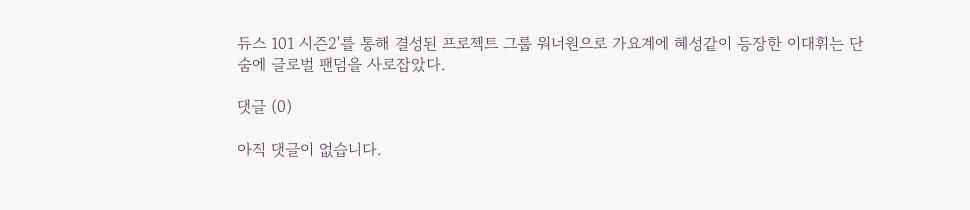듀스 101 시즌2'를 통해 결성된 프로젝트 그룹 워너원으로 가요계에 혜성같이 등장한 이대휘는 단숨에 글로벌 팬덤을 사로잡았다.

댓글 (0)

아직 댓글이 없습니다.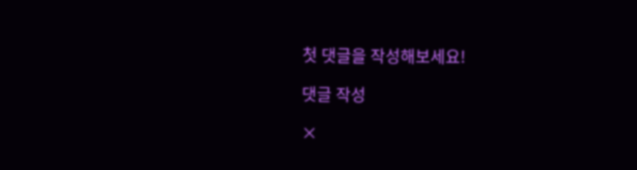첫 댓글을 작성해보세요!

댓글 작성

×